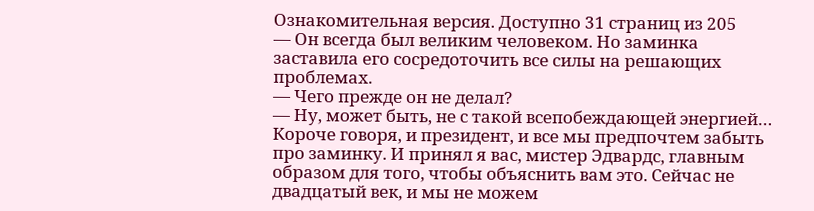Ознакомительная версия. Доступно 31 страниц из 205
— Он всегда был великим человеком. Но заминка заставила его сосредоточить все силы на решающих проблемах.
— Чего прежде он не делал?
— Ну, может быть, не с такой всепобеждающей энергией… Короче говоря, и президент, и все мы предпочтем забыть про заминку. И принял я вас, мистер Эдвардс, главным образом для того, чтобы объяснить вам это. Сейчас не двадцатый век, и мы не можем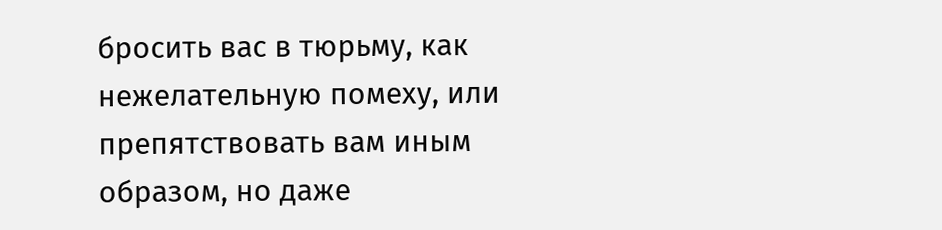бросить вас в тюрьму, как нежелательную помеху, или препятствовать вам иным образом, но даже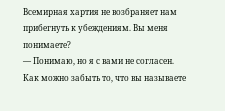Всемирная хартия не возбраняет нам прибегнуть к убеждениям. Вы меня понимаете?
— Понимаю, но я с вами не согласен. Как можно забыть то, что вы называете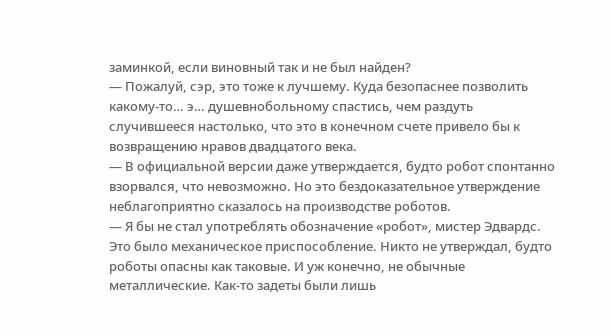заминкой, если виновный так и не был найден?
— Пожалуй, сэр, это тоже к лучшему. Куда безопаснее позволить какому-то… э… душевнобольному спастись, чем раздуть случившееся настолько, что это в конечном счете привело бы к возвращению нравов двадцатого века.
— В официальной версии даже утверждается, будто робот спонтанно взорвался, что невозможно. Но это бездоказательное утверждение неблагоприятно сказалось на производстве роботов.
— Я бы не стал употреблять обозначение «робот», мистер Эдвардс. Это было механическое приспособление. Никто не утверждал, будто роботы опасны как таковые. И уж конечно, не обычные металлические. Как-то задеты были лишь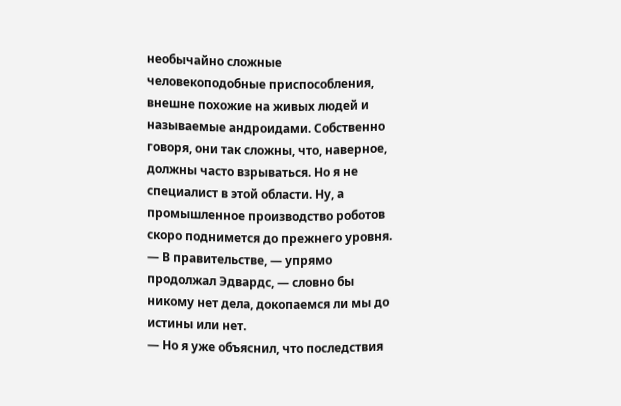необычайно сложные человекоподобные приспособления, внешне похожие на живых людей и называемые андроидами. Собственно говоря, они так сложны, что, наверное, должны часто взрываться. Но я не специалист в этой области. Ну, а промышленное производство роботов скоро поднимется до прежнего уровня.
— В правительстве, — упрямо продолжал Эдвардс, — словно бы никому нет дела, докопаемся ли мы до истины или нет.
— Но я уже объяснил, что последствия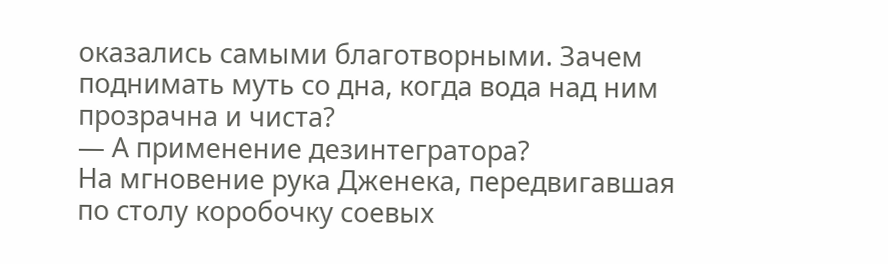оказались самыми благотворными. Зачем поднимать муть со дна, когда вода над ним прозрачна и чиста?
— А применение дезинтегратора?
На мгновение рука Дженека, передвигавшая по столу коробочку соевых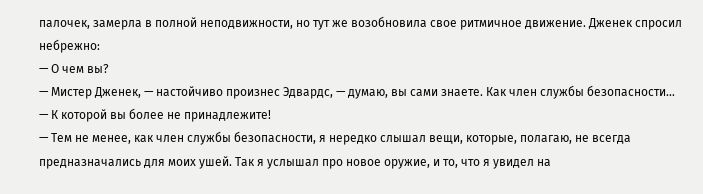палочек, замерла в полной неподвижности, но тут же возобновила свое ритмичное движение. Дженек спросил небрежно:
— О чем вы?
— Мистер Дженек, — настойчиво произнес Эдвардс, — думаю, вы сами знаете. Как член службы безопасности…
— К которой вы более не принадлежите!
— Тем не менее, как член службы безопасности, я нередко слышал вещи, которые, полагаю, не всегда предназначались для моих ушей. Так я услышал про новое оружие, и то, что я увидел на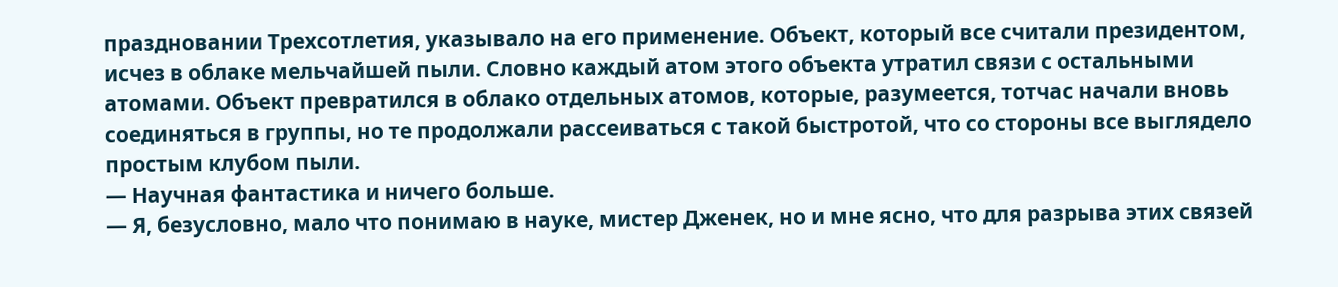праздновании Трехсотлетия, указывало на его применение. Объект, который все считали президентом, исчез в облаке мельчайшей пыли. Словно каждый атом этого объекта утратил связи с остальными атомами. Объект превратился в облако отдельных атомов, которые, разумеется, тотчас начали вновь соединяться в группы, но те продолжали рассеиваться с такой быстротой, что со стороны все выглядело простым клубом пыли.
— Научная фантастика и ничего больше.
— Я, безусловно, мало что понимаю в науке, мистер Дженек, но и мне ясно, что для разрыва этих связей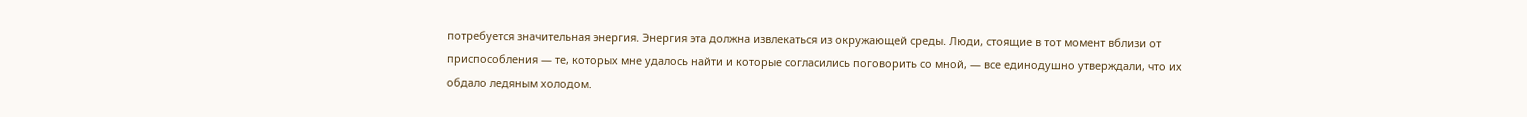потребуется значительная энергия. Энергия эта должна извлекаться из окружающей среды. Люди, стоящие в тот момент вблизи от приспособления — те, которых мне удалось найти и которые согласились поговорить со мной, — все единодушно утверждали, что их обдало ледяным холодом.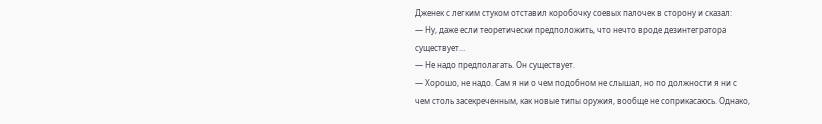Дженек с легким стуком отставил коробочку соевых палочек в сторону и сказал:
— Ну, даже если теоретически предположить, что нечто вроде дезинтегратора существует…
— Не надо предполагать. Он существует.
— Хорошо, не надо. Сам я ни о чем подобном не слышал, но по должности я ни с чем столь засекреченным, как новые типы оружия, вообще не соприкасаюсь. Однако,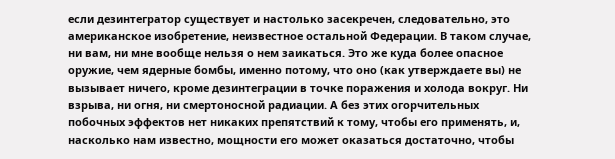если дезинтегратор существует и настолько засекречен, следовательно, это американское изобретение, неизвестное остальной Федерации. В таком случае, ни вам, ни мне вообще нельзя о нем заикаться. Это же куда более опасное оружие, чем ядерные бомбы, именно потому, что оно (как утверждаете вы) не вызывает ничего, кроме дезинтеграции в точке поражения и холода вокруг. Ни взрыва, ни огня, ни смертоносной радиации. А без этих огорчительных побочных эффектов нет никаких препятствий к тому, чтобы его применять, и, насколько нам известно, мощности его может оказаться достаточно, чтобы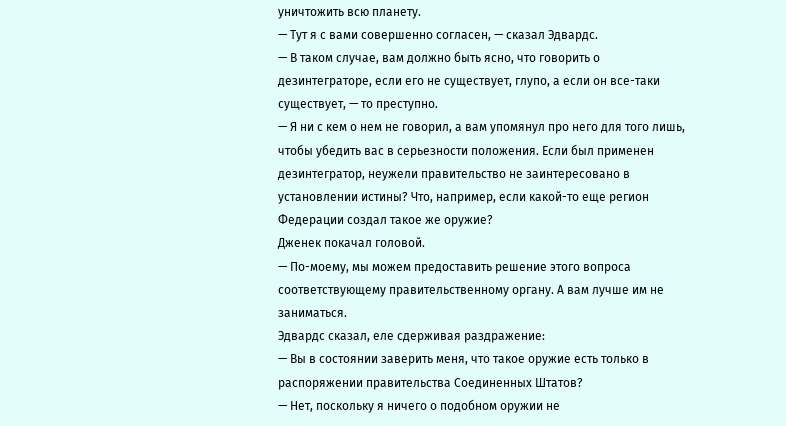уничтожить всю планету.
— Тут я с вами совершенно согласен, — сказал Эдвардс.
— В таком случае, вам должно быть ясно, что говорить о дезинтеграторе, если его не существует, глупо, а если он все-таки существует, — то преступно.
— Я ни с кем о нем не говорил, а вам упомянул про него для того лишь, чтобы убедить вас в серьезности положения. Если был применен дезинтегратор, неужели правительство не заинтересовано в установлении истины? Что, например, если какой-то еще регион Федерации создал такое же оружие?
Дженек покачал головой.
— По-моему, мы можем предоставить решение этого вопроса соответствующему правительственному органу. А вам лучше им не заниматься.
Эдвардс сказал, еле сдерживая раздражение:
— Вы в состоянии заверить меня, что такое оружие есть только в распоряжении правительства Соединенных Штатов?
— Нет, поскольку я ничего о подобном оружии не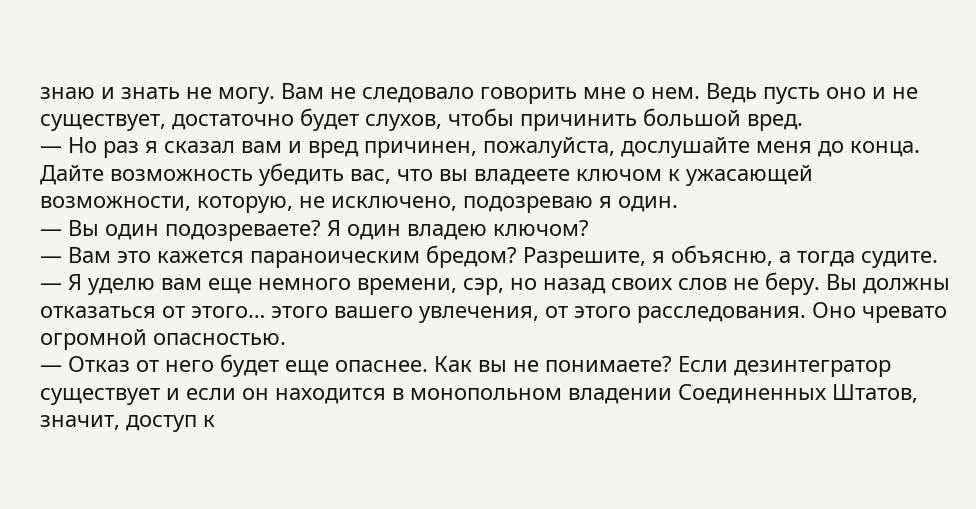знаю и знать не могу. Вам не следовало говорить мне о нем. Ведь пусть оно и не существует, достаточно будет слухов, чтобы причинить большой вред.
— Но раз я сказал вам и вред причинен, пожалуйста, дослушайте меня до конца. Дайте возможность убедить вас, что вы владеете ключом к ужасающей возможности, которую, не исключено, подозреваю я один.
— Вы один подозреваете? Я один владею ключом?
— Вам это кажется параноическим бредом? Разрешите, я объясню, а тогда судите.
— Я уделю вам еще немного времени, сэр, но назад своих слов не беру. Вы должны отказаться от этого… этого вашего увлечения, от этого расследования. Оно чревато огромной опасностью.
— Отказ от него будет еще опаснее. Как вы не понимаете? Если дезинтегратор существует и если он находится в монопольном владении Соединенных Штатов, значит, доступ к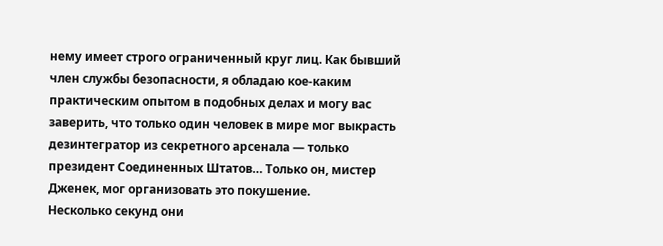нему имеет строго ограниченный круг лиц. Как бывший член службы безопасности, я обладаю кое-каким практическим опытом в подобных делах и могу вас заверить, что только один человек в мире мог выкрасть дезинтегратор из секретного арсенала — только президент Соединенных Штатов… Только он, мистер Дженек, мог организовать это покушение.
Несколько секунд они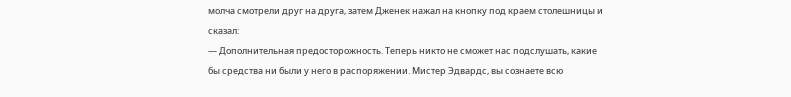молча смотрели друг на друга, затем Дженек нажал на кнопку под краем столешницы и сказал:
— Дополнительная предосторожность. Теперь никто не сможет нас подслушать, какие бы средства ни были у него в распоряжении. Мистер Эдвардс, вы сознаете всю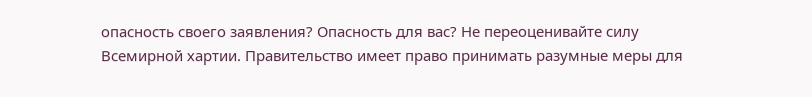опасность своего заявления? Опасность для вас? Не переоценивайте силу Всемирной хартии. Правительство имеет право принимать разумные меры для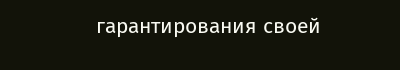гарантирования своей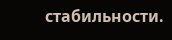стабильности.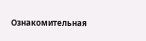Ознакомительная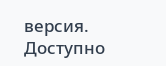версия. Доступно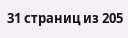31 страниц из 205